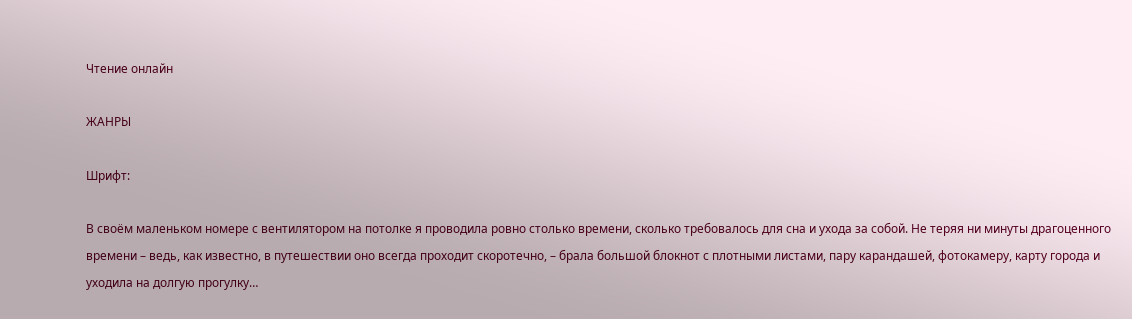Чтение онлайн

ЖАНРЫ

Шрифт:

В своём маленьком номере с вентилятором на потолке я проводила ровно столько времени, сколько требовалось для сна и ухода за собой. Не теряя ни минуты драгоценного времени – ведь, как известно, в путешествии оно всегда проходит скоротечно, – брала большой блокнот с плотными листами, пару карандашей, фотокамеру, карту города и уходила на долгую прогулку…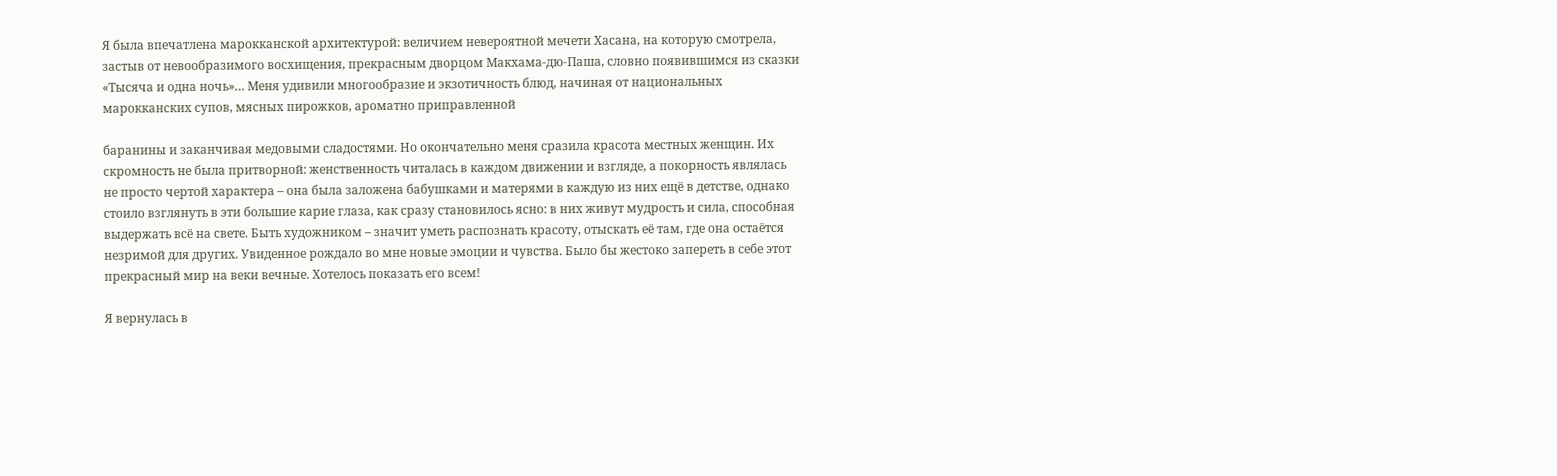Я была впечатлена марокканской архитектурой: величием невероятной мечети Хасана, на которую смотрела, застыв от невообразимого восхищения, прекрасным дворцом Макхама-дю-Паша, словно появившимся из сказки «Тысяча и одна ночь»… Меня удивили многообразие и экзотичность блюд, начиная от национальных марокканских супов, мясных пирожков, ароматно приправленной

баранины и заканчивая медовыми сладостями. Но окончательно меня сразила красота местных женщин. Их скромность не была притворной: женственность читалась в каждом движении и взгляде, а покорность являлась не просто чертой характера – она была заложена бабушками и матерями в каждую из них ещё в детстве, однако стоило взглянуть в эти большие карие глаза, как сразу становилось ясно: в них живут мудрость и сила, способная выдержать всё на свете. Быть художником – значит уметь распознать красоту, отыскать её там, где она остаётся незримой для других. Увиденное рождало во мне новые эмоции и чувства. Было бы жестоко запереть в себе этот прекрасный мир на веки вечные. Хотелось показать его всем!

Я вернулась в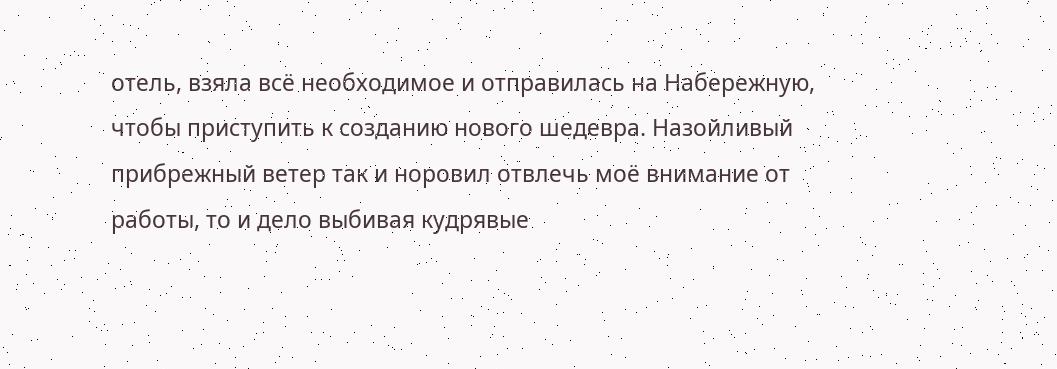отель, взяла всё необходимое и отправилась на Набережную, чтобы приступить к созданию нового шедевра. Назойливый прибрежный ветер так и норовил отвлечь моё внимание от работы, то и дело выбивая кудрявые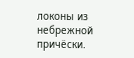локоны из небрежной причёски.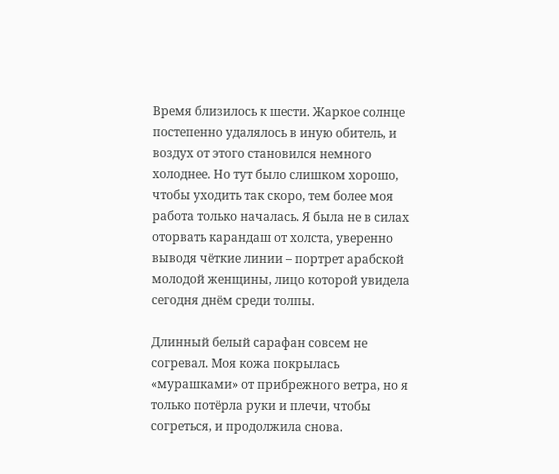Время близилось к шести. Жаркое солнце постепенно удалялось в иную обитель, и воздух от этого становился немного холоднее. Но тут было слишком хорошо, чтобы уходить так скоро, тем более моя работа только началась. Я была не в силах оторвать карандаш от холста, уверенно выводя чёткие линии – портрет арабской молодой женщины, лицо которой увидела сегодня днём среди толпы.

Длинный белый сарафан совсем не согревал. Моя кожа покрылась «мурашками» от прибрежного ветра, но я только потёрла руки и плечи, чтобы согреться, и продолжила снова.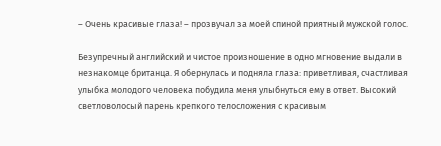– Очень красивые глаза! – прозвучал за моей спиной приятный мужской голос.

Безупречный английский и чистое произношение в одно мгновение выдали в незнакомце британца. Я обернулась и подняла глаза: приветливая, счастливая улыбка молодого человека побудила меня улыбнуться ему в ответ. Высокий светловолосый парень крепкого телосложения с красивым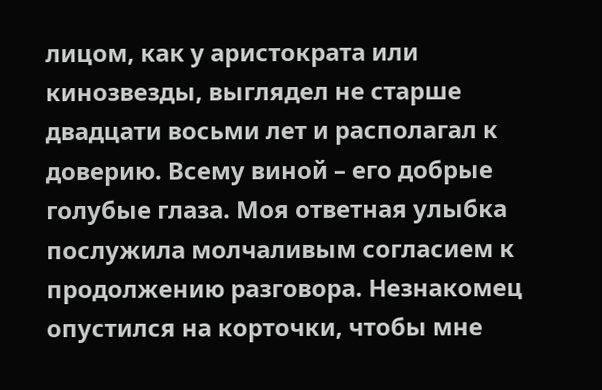лицом, как у аристократа или кинозвезды, выглядел не старше двадцати восьми лет и располагал к доверию. Всему виной – его добрые голубые глаза. Моя ответная улыбка послужила молчаливым согласием к продолжению разговора. Незнакомец опустился на корточки, чтобы мне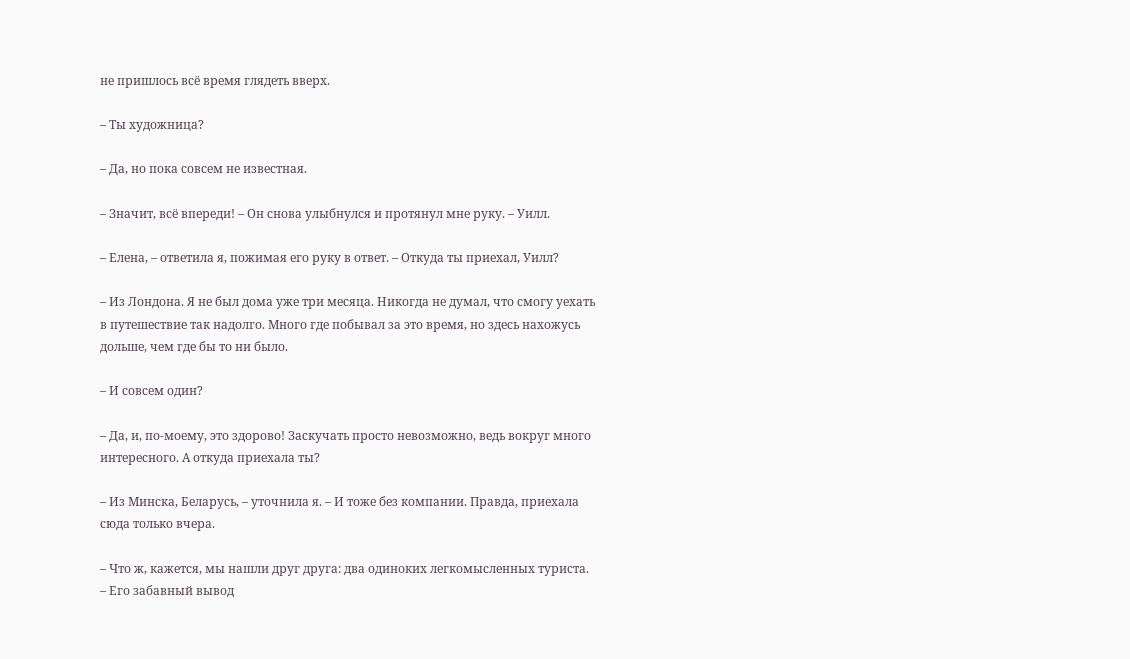не пришлось всё время глядеть вверх.

– Ты художница?

– Да, но пока совсем не известная.

– Значит, всё впереди! – Он снова улыбнулся и протянул мне руку. – Уилл.

– Елена, – ответила я, пожимая его руку в ответ. – Откуда ты приехал, Уилл?

– Из Лондона. Я не был дома уже три месяца. Никогда не думал, что смогу уехать в путешествие так надолго. Много где побывал за это время, но здесь нахожусь дольше, чем где бы то ни было.

– И совсем один?

– Да, и, по-моему, это здорово! Заскучать просто невозможно, ведь вокруг много интересного. А откуда приехала ты?

– Из Минска, Беларусь, – уточнила я. – И тоже без компании. Правда, приехала сюда только вчера.

– Что ж, кажется, мы нашли друг друга: два одиноких легкомысленных туриста. – Его забавный вывод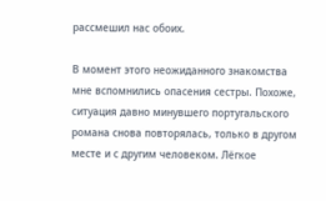рассмешил нас обоих.

В момент этого неожиданного знакомства мне вспомнились опасения сестры. Похоже, ситуация давно минувшего португальского романа снова повторялась, только в другом месте и с другим человеком. Лёгкое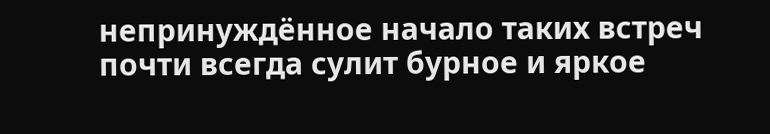непринуждённое начало таких встреч почти всегда сулит бурное и яркое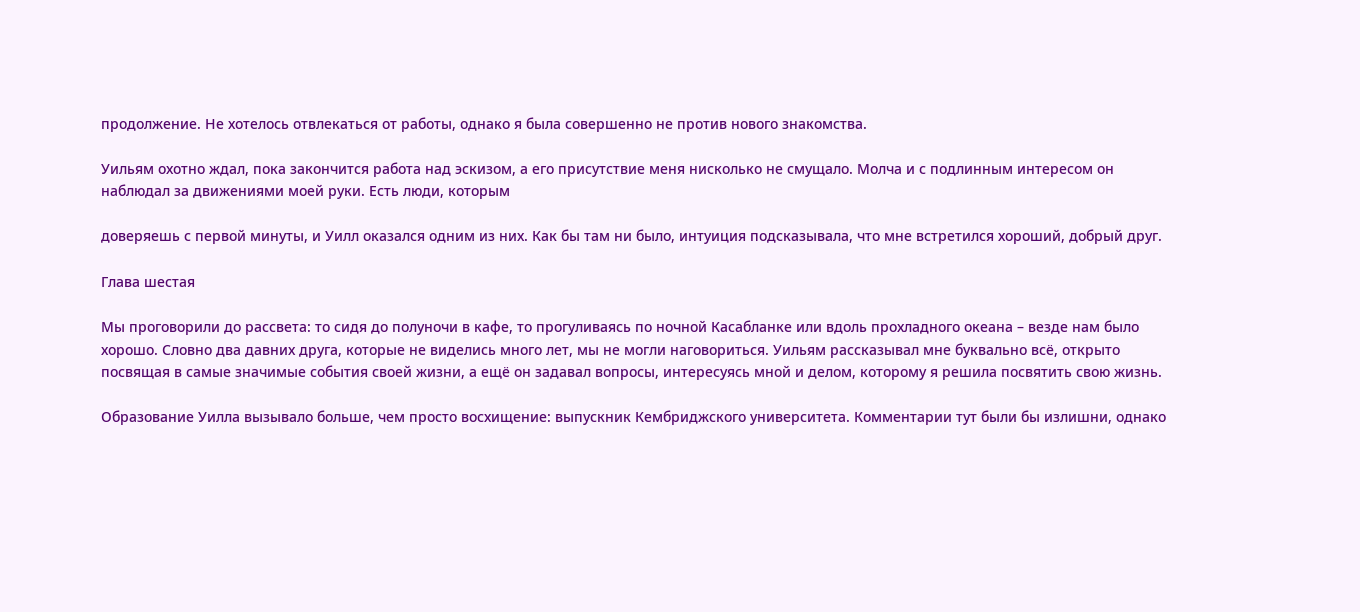продолжение. Не хотелось отвлекаться от работы, однако я была совершенно не против нового знакомства.

Уильям охотно ждал, пока закончится работа над эскизом, а его присутствие меня нисколько не смущало. Молча и с подлинным интересом он наблюдал за движениями моей руки. Есть люди, которым

доверяешь с первой минуты, и Уилл оказался одним из них. Как бы там ни было, интуиция подсказывала, что мне встретился хороший, добрый друг.

Глава шестая

Мы проговорили до рассвета: то сидя до полуночи в кафе, то прогуливаясь по ночной Касабланке или вдоль прохладного океана – везде нам было хорошо. Словно два давних друга, которые не виделись много лет, мы не могли наговориться. Уильям рассказывал мне буквально всё, открыто посвящая в самые значимые события своей жизни, а ещё он задавал вопросы, интересуясь мной и делом, которому я решила посвятить свою жизнь.

Образование Уилла вызывало больше, чем просто восхищение: выпускник Кембриджского университета. Комментарии тут были бы излишни, однако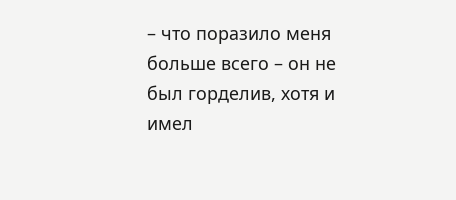– что поразило меня больше всего – он не был горделив, хотя и имел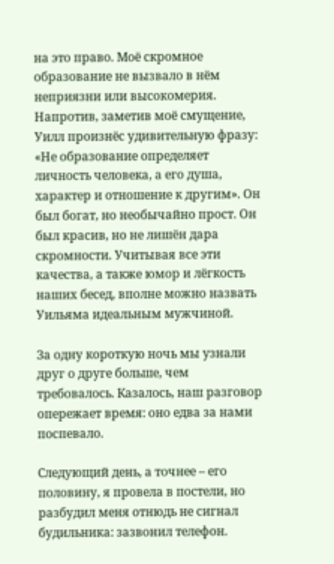на это право. Моё скромное образование не вызвало в нём неприязни или высокомерия. Напротив, заметив моё смущение, Уилл произнёс удивительную фразу: «Не образование определяет личность человека, а его душа, характер и отношение к другим». Он был богат, но необычайно прост. Он был красив, но не лишён дара скромности. Учитывая все эти качества, а также юмор и лёгкость наших бесед, вполне можно назвать Уильяма идеальным мужчиной.

За одну короткую ночь мы узнали друг о друге больше, чем требовалось. Казалось, наш разговор опережает время: оно едва за нами поспевало.

Следующий день, а точнее – его половину, я провела в постели, но разбудил меня отнюдь не сигнал будильника: зазвонил телефон.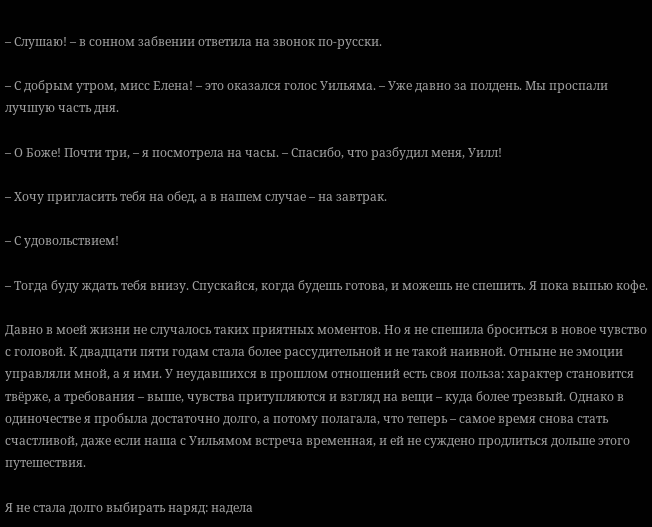– Слушаю! – в сонном забвении ответила на звонок по-русски.

– С добрым утром, мисс Елена! – это оказался голос Уильяма. – Уже давно за полдень. Мы проспали лучшую часть дня.

– О Боже! Почти три, – я посмотрела на часы. – Спасибо, что разбудил меня, Уилл!

– Хочу пригласить тебя на обед, а в нашем случае – на завтрак.

– С удовольствием!

– Тогда буду ждать тебя внизу. Спускайся, когда будешь готова, и можешь не спешить. Я пока выпью кофе.

Давно в моей жизни не случалось таких приятных моментов. Но я не спешила броситься в новое чувство с головой. К двадцати пяти годам стала более рассудительной и не такой наивной. Отныне не эмоции управляли мной, а я ими. У неудавшихся в прошлом отношений есть своя польза: характер становится твёрже, а требования – выше, чувства притупляются и взгляд на вещи – куда более трезвый. Однако в одиночестве я пробыла достаточно долго, а потому полагала, что теперь – самое время снова стать счастливой, даже если наша с Уильямом встреча временная, и ей не суждено продлиться дольше этого путешествия.

Я не стала долго выбирать наряд: надела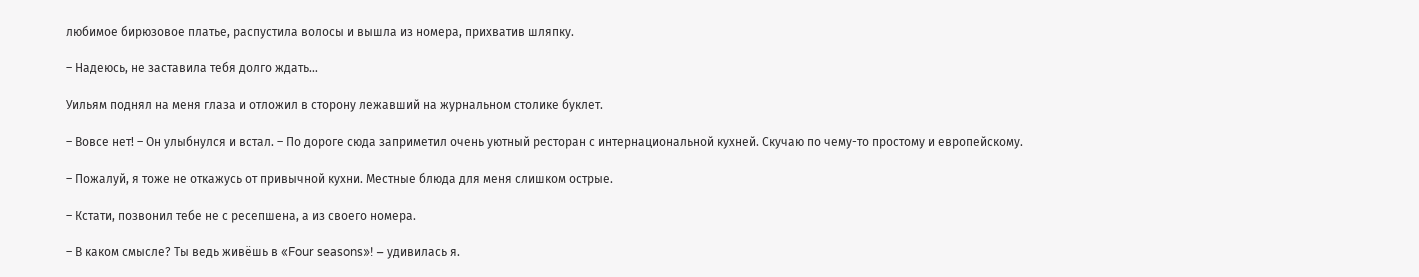любимое бирюзовое платье, распустила волосы и вышла из номера, прихватив шляпку.

– Надеюсь, не заставила тебя долго ждать…

Уильям поднял на меня глаза и отложил в сторону лежавший на журнальном столике буклет.

– Вовсе нет! – Он улыбнулся и встал. – По дороге сюда заприметил очень уютный ресторан с интернациональной кухней. Скучаю по чему-то простому и европейскому.

– Пожалуй, я тоже не откажусь от привычной кухни. Местные блюда для меня слишком острые.

– Кстати, позвонил тебе не с ресепшена, а из своего номера.

– В каком смысле? Ты ведь живёшь в «Four seasons»! – удивилась я.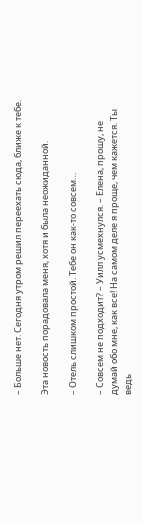– Больше нет. Сегодня утром решил переехать сюда, ближе к тебе.

Эта новость порадовала меня, хотя и была неожиданной.

– Отель слишком простой. Тебе он как-то совсем…

– Совсем не подходит? – Уилл усмехнулся. – Елена, прошу, не думай обо мне, как все! На самом деле я проще, чем кажется. Ты ведь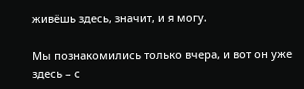живёшь здесь, значит, и я могу.

Мы познакомились только вчера, и вот он уже здесь – с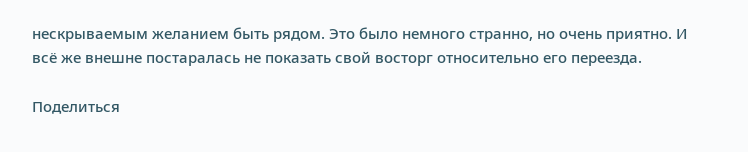нескрываемым желанием быть рядом. Это было немного странно, но очень приятно. И всё же внешне постаралась не показать свой восторг относительно его переезда.

Поделиться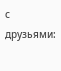с друзьями: